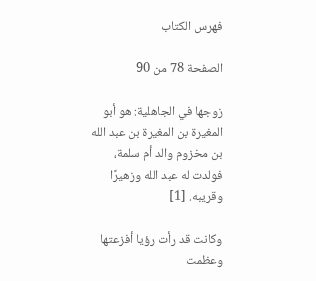فهرس الكتاب

الصفحة 78 من 90

زوجها في الجاهلية: هو أبو المغيرة بن المغيرة بن عبد الله بن مخزوم والد أم سلمة، فولدت له عبد الله وزهيرًا وقريبه. [1]

وكانت قد رأت رؤيا أفزعتها وعظمت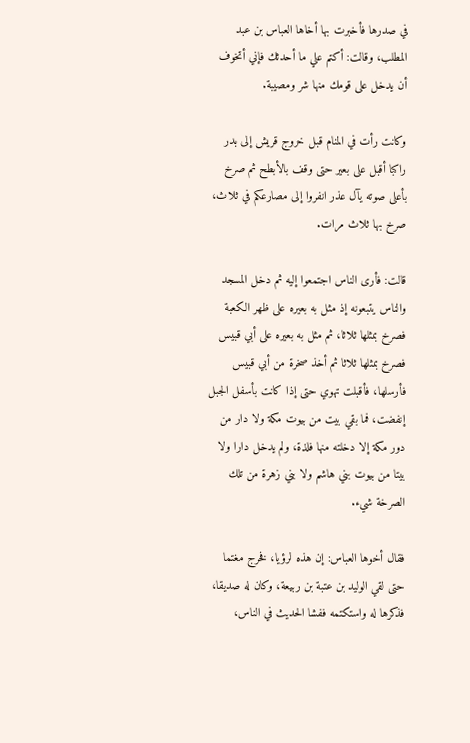في صدرها فأخبرت بها أخاها العباس بن عبد المطلب، وقالت: أكتم علي ما أحدثك فإني أتخوف أن يدخل على قومك منها شر ومصيبة.

وكانت رأت في المنام قبل خروج قريش إلى بدر راكبا أقبل على بعير حتى وقف بالأبطح ثم صرخ بأعلى صوته يآل عذر انفروا إلى مصارعكم في ثلاث، صرخ بها ثلاث مرات.

قالت: فأرى الناس اجتمعوا إليه ثم دخل المسجد والناس يتبعونه إذ مثل به بعيره على ظهر الكعبة فصرخ بمثلها ثلاثا، ثم مثل به بعيره على أبي قبيس فصرخ بمثلها ثلاثا ثم أخذ صخرة من أبي قبيس فأرسلها، فأقبلت تهوي حتى إذا كانت بأسفل الجبل إنفضت، فما بقي بيت من بيوت مكة ولا دار من دور مكة إلا دخلته منها فلذة، ولم يدخل دارا ولا بيتا من بيوت بني هاشم ولا بني زهرة من تلك الصرخة شيء.

فقال أخوها العباس: إن هذه لرؤيا، فخرج مغتما حتى لقي الوليد بن عتبة بن ربيعة، وكان له صديقا، فذكرها له واستكتمه ففشا الحديث في الناس،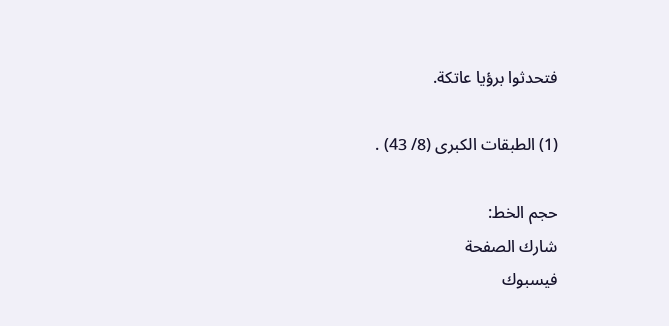فتحدثوا برؤيا عاتكة.

(1) الطبقات الكبرى (8/ 43) .

حجم الخط:
شارك الصفحة
فيسبوك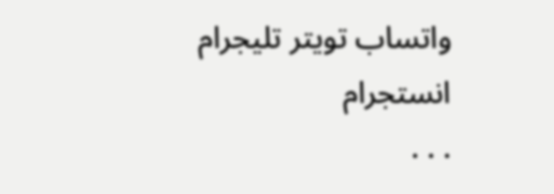واتساب تويتر تليجرام انستجرام
. . .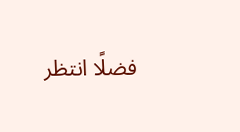فضلًا انتظر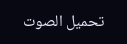تحميل الصوت